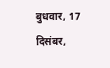बुधवार, 17 दिसंबर,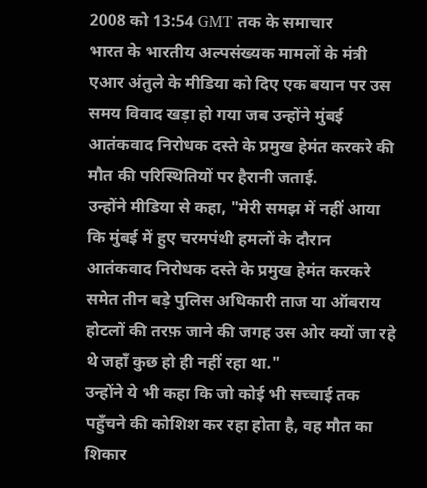2008 को 13:54 GMT तक के समाचार
भारत के भारतीय अल्पसंख्यक मामलों के मंत्री एआर अंतुले के मीडिया को दिए एक बयान पर उस समय विवाद खड़ा हो गया जब उन्होंने मुंबई आतंकवाद निरोधक दस्ते के प्रमुख हेमंत करकरे की मौत की परिस्थितियों पर हैरानी जताई.
उन्होंने मीडिया से कहा, "मेरी समझ में नहीं आया कि मुंबई में हुए चरमपंथी हमलों के दौरान आतंकवाद निरोधक दस्ते के प्रमुख हेमंत करकरे समेत तीन बड़े पुलिस अधिकारी ताज या ऑबराय होटलों की तरफ़ जाने की जगह उस ओर क्यों जा रहे थे जहाँ कुछ हो ही नहीं रहा था."
उन्होंने ये भी कहा कि जो कोई भी सच्चाई तक पहुँचने की कोशिश कर रहा होता है, वह मौत का शिकार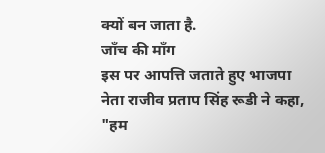क्यों बन जाता है.
जाँच की माँग
इस पर आपत्ति जताते हुए भाजपा नेता राजीव प्रताप सिंह रूडी ने कहा, "हम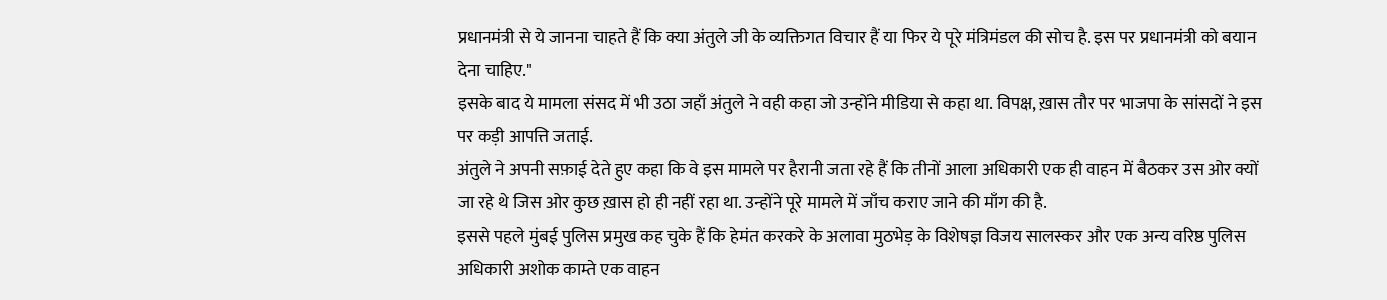प्रधानमंत्री से ये जानना चाहते हैं कि क्या अंतुले जी के व्यक्तिगत विचार हैं या फिर ये पूरे मंत्रिमंडल की सोच है. इस पर प्रधानमंत्री को बयान देना चाहिए."
इसके बाद ये मामला संसद में भी उठा जहाँ अंतुले ने वही कहा जो उन्होंने मीडिया से कहा था. विपक्ष, ख़ास तौर पर भाजपा के सांसदों ने इस पर कड़ी आपत्ति जताई.
अंतुले ने अपनी सफ़ाई देते हुए कहा कि वे इस मामले पर हैरानी जता रहे हैं कि तीनों आला अधिकारी एक ही वाहन में बैठकर उस ओर क्यों जा रहे थे जिस ओर कुछ ख़ास हो ही नहीं रहा था. उन्होंने पूरे मामले में जाँच कराए जाने की माँग की है.
इससे पहले मुंबई पुलिस प्रमुख कह चुके हैं कि हेमंत करकरे के अलावा मुठभेड़ के विशेषज्ञ विजय सालस्कर और एक अन्य वरिष्ठ पुलिस अधिकारी अशोक काम्ते एक वाहन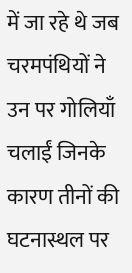में जा रहे थे जब चरमपंथियों ने उन पर गोलियाँ चलाईं जिनके कारण तीनों की घटनास्थल पर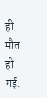ही मौत हो गई.